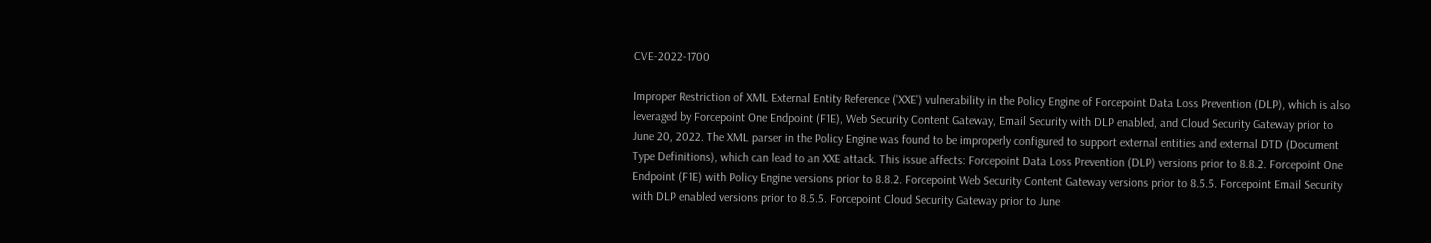CVE-2022-1700

Improper Restriction of XML External Entity Reference ('XXE') vulnerability in the Policy Engine of Forcepoint Data Loss Prevention (DLP), which is also leveraged by Forcepoint One Endpoint (F1E), Web Security Content Gateway, Email Security with DLP enabled, and Cloud Security Gateway prior to June 20, 2022. The XML parser in the Policy Engine was found to be improperly configured to support external entities and external DTD (Document Type Definitions), which can lead to an XXE attack. This issue affects: Forcepoint Data Loss Prevention (DLP) versions prior to 8.8.2. Forcepoint One Endpoint (F1E) with Policy Engine versions prior to 8.8.2. Forcepoint Web Security Content Gateway versions prior to 8.5.5. Forcepoint Email Security with DLP enabled versions prior to 8.5.5. Forcepoint Cloud Security Gateway prior to June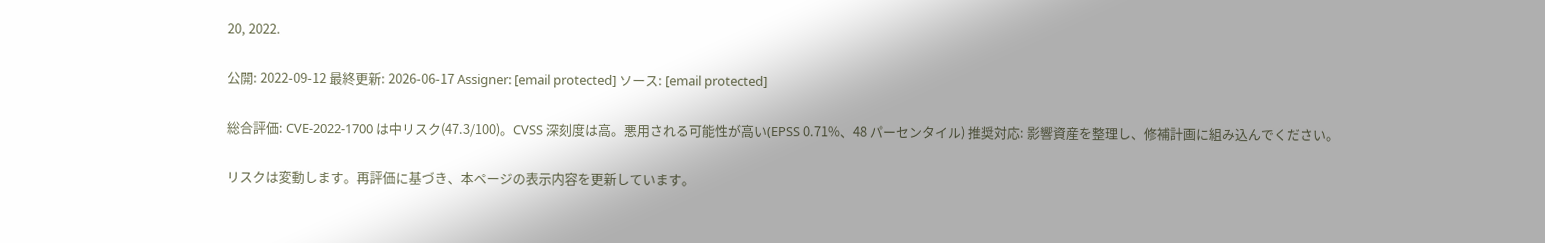20, 2022.

公開: 2022-09-12 最終更新: 2026-06-17 Assigner: [email protected] ソース: [email protected]

総合評価: CVE-2022-1700 は中リスク(47.3/100)。CVSS 深刻度は高。悪用される可能性が高い(EPSS 0.71%、48 パーセンタイル) 推奨対応: 影響資産を整理し、修補計画に組み込んでください。

リスクは変動します。再評価に基づき、本ページの表示内容を更新しています。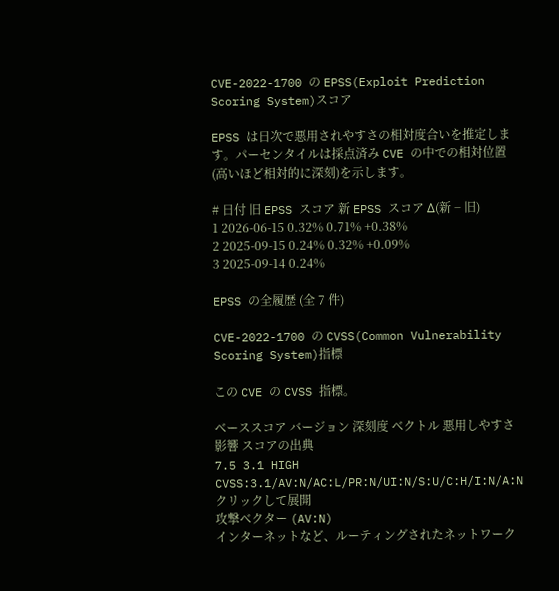CVE-2022-1700 の EPSS(Exploit Prediction Scoring System)スコア

EPSS は日次で悪用されやすさの相対度合いを推定します。パーセンタイルは採点済み CVE の中での相対位置(高いほど相対的に深刻)を示します。

# 日付 旧 EPSS スコア 新 EPSS スコア Δ(新 − 旧)
1 2026-06-15 0.32% 0.71% +0.38%
2 2025-09-15 0.24% 0.32% +0.09%
3 2025-09-14 0.24%

EPSS の全履歴 (全 7 件)

CVE-2022-1700 の CVSS(Common Vulnerability Scoring System)指標

この CVE の CVSS 指標。

ベーススコア バージョン 深刻度 ベクトル 悪用しやすさ 影響 スコアの出典
7.5 3.1 HIGH
CVSS:3.1/AV:N/AC:L/PR:N/UI:N/S:U/C:H/I:N/A:N クリックして展開
攻撃ベクター (AV:N)
インターネットなど、ルーティングされたネットワーク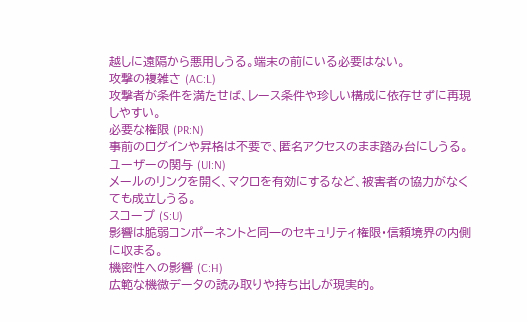越しに遠隔から悪用しうる。端末の前にいる必要はない。
攻撃の複雑さ (AC:L)
攻撃者が条件を満たせば、レース条件や珍しい構成に依存せずに再現しやすい。
必要な権限 (PR:N)
事前のログインや昇格は不要で、匿名アクセスのまま踏み台にしうる。
ユーザーの関与 (UI:N)
メールのリンクを開く、マクロを有効にするなど、被害者の協力がなくても成立しうる。
スコープ (S:U)
影響は脆弱コンポーネントと同一のセキュリティ権限・信頼境界の内側に収まる。
機密性への影響 (C:H)
広範な機微データの読み取りや持ち出しが現実的。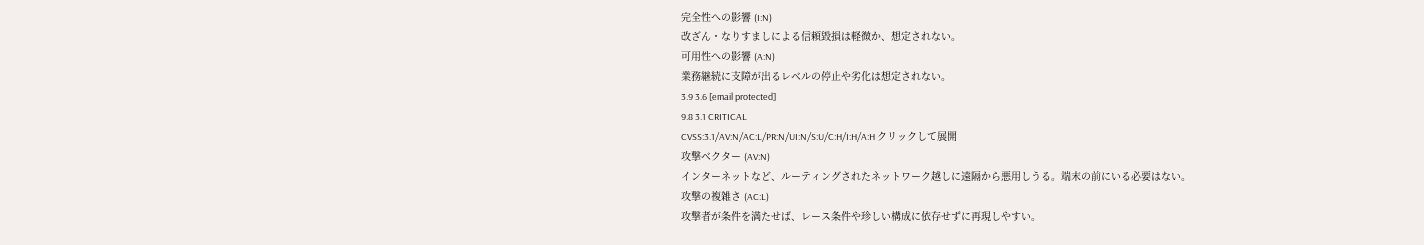完全性への影響 (I:N)
改ざん・なりすましによる信頼毀損は軽微か、想定されない。
可用性への影響 (A:N)
業務継続に支障が出るレベルの停止や劣化は想定されない。
3.9 3.6 [email protected]
9.8 3.1 CRITICAL
CVSS:3.1/AV:N/AC:L/PR:N/UI:N/S:U/C:H/I:H/A:H クリックして展開
攻撃ベクター (AV:N)
インターネットなど、ルーティングされたネットワーク越しに遠隔から悪用しうる。端末の前にいる必要はない。
攻撃の複雑さ (AC:L)
攻撃者が条件を満たせば、レース条件や珍しい構成に依存せずに再現しやすい。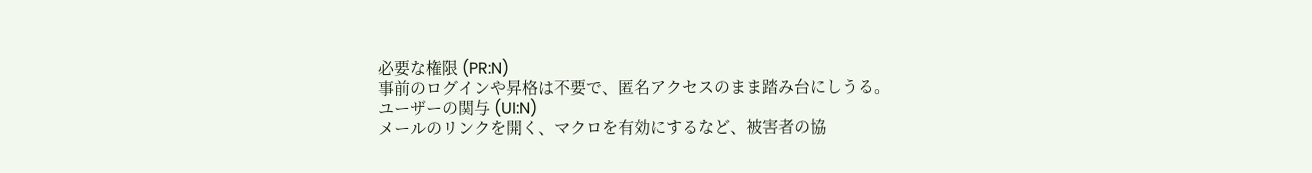必要な権限 (PR:N)
事前のログインや昇格は不要で、匿名アクセスのまま踏み台にしうる。
ユーザーの関与 (UI:N)
メールのリンクを開く、マクロを有効にするなど、被害者の協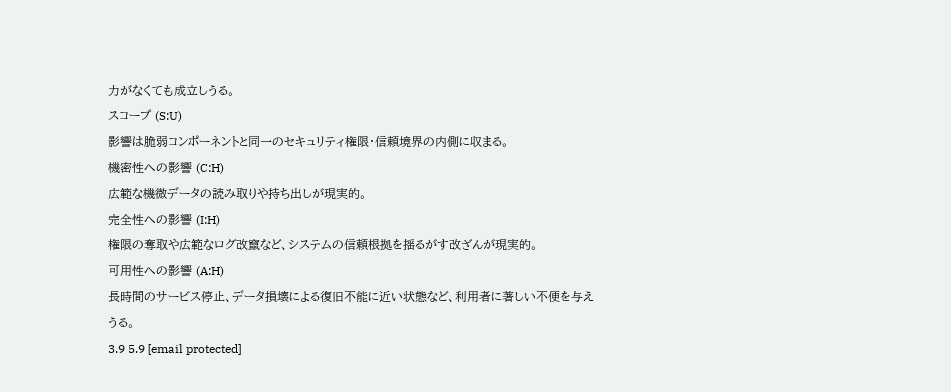力がなくても成立しうる。
スコープ (S:U)
影響は脆弱コンポーネントと同一のセキュリティ権限・信頼境界の内側に収まる。
機密性への影響 (C:H)
広範な機微データの読み取りや持ち出しが現実的。
完全性への影響 (I:H)
権限の奪取や広範なログ改竄など、システムの信頼根拠を揺るがす改ざんが現実的。
可用性への影響 (A:H)
長時間のサービス停止、データ損壊による復旧不能に近い状態など、利用者に著しい不便を与えうる。
3.9 5.9 [email protected]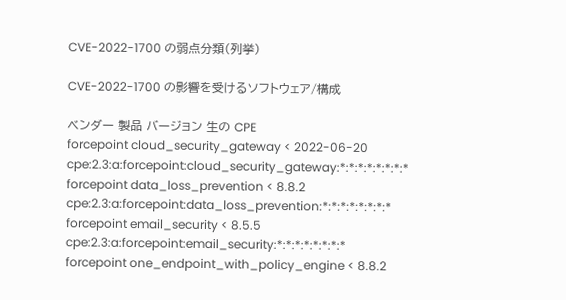CVE-2022-1700 の弱点分類(列挙)

CVE-2022-1700 の影響を受けるソフトウェア/構成

ベンダー 製品 バージョン 生の CPE
forcepoint cloud_security_gateway < 2022-06-20 cpe:2.3:a:forcepoint:cloud_security_gateway:*:*:*:*:*:*:*:*
forcepoint data_loss_prevention < 8.8.2 cpe:2.3:a:forcepoint:data_loss_prevention:*:*:*:*:*:*:*:*
forcepoint email_security < 8.5.5 cpe:2.3:a:forcepoint:email_security:*:*:*:*:*:*:*:*
forcepoint one_endpoint_with_policy_engine < 8.8.2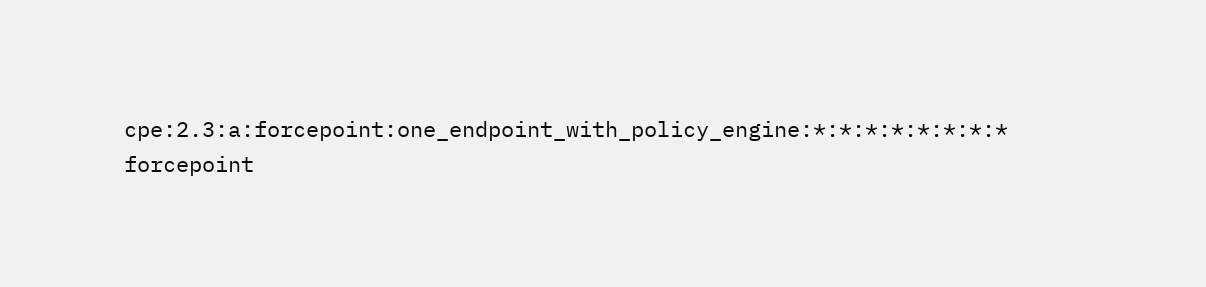cpe:2.3:a:forcepoint:one_endpoint_with_policy_engine:*:*:*:*:*:*:*:*
forcepoint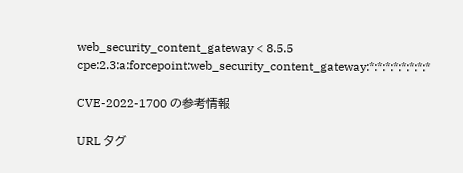web_security_content_gateway < 8.5.5 cpe:2.3:a:forcepoint:web_security_content_gateway:*:*:*:*:*:*:*:*

CVE-2022-1700 の参考情報

URL タグ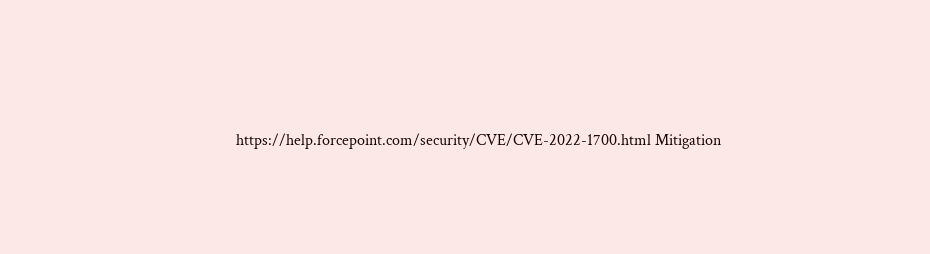https://help.forcepoint.com/security/CVE/CVE-2022-1700.html Mitigation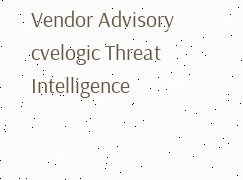Vendor Advisory
cvelogic Threat Intelligence